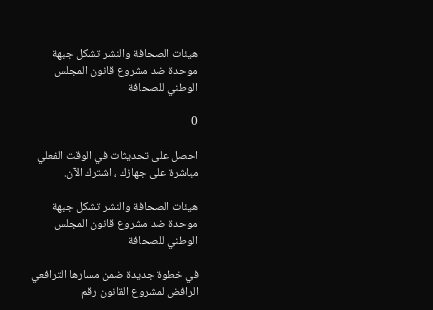هيئات الصحافة والنشر تشكل جبهة موحدة ضد مشروع قانون المجلس الوطني للصحافة

0

احصل على تحديثات في الوقت الفعلي مباشرة على جهازك ، اشترك الآن.

هيئات الصحافة والنشر تشكل جبهة موحدة ضد مشروع قانون المجلس الوطني للصحافة

في خطوة جديدة ضمن مسارها الترافعي الرافض لمشروع القانون رقم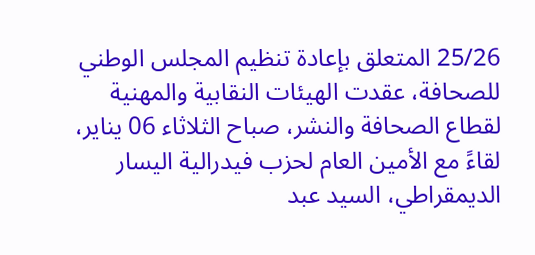25/26 المتعلق بإعادة تنظيم المجلس الوطني للصحافة، عقدت الهيئات النقابية والمهنية لقطاع الصحافة والنشر، صباح الثلاثاء 06 يناير، لقاءً مع الأمين العام لحزب فيدرالية اليسار الديمقراطي، السيد عبد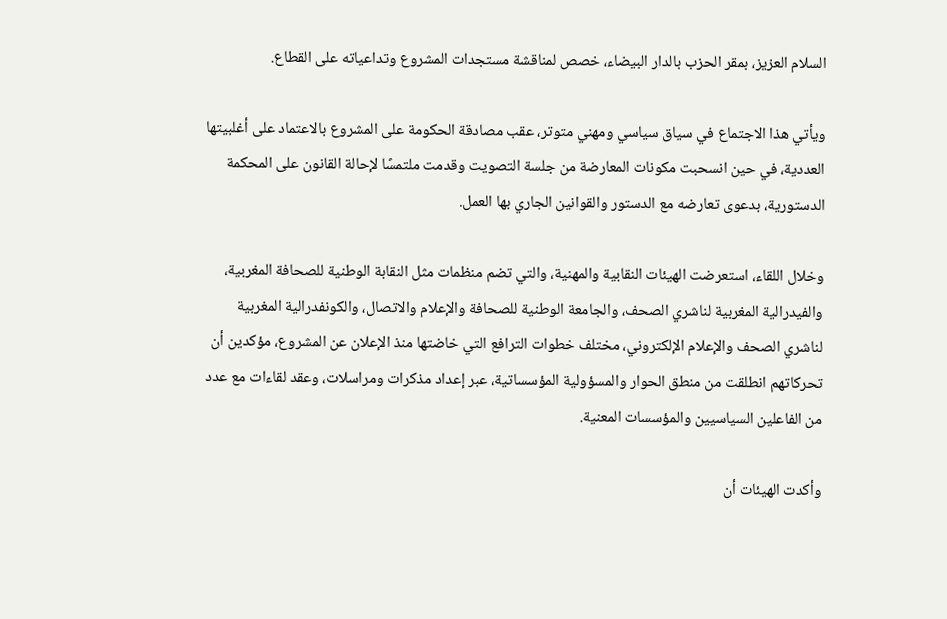السلام العزيز، بمقر الحزب بالدار البيضاء، خصص لمناقشة مستجدات المشروع وتداعياته على القطاع.

ويأتي هذا الاجتماع في سياق سياسي ومهني متوتر، عقب مصادقة الحكومة على المشروع بالاعتماد على أغلبيتها العددية، في حين انسحبت مكونات المعارضة من جلسة التصويت وقدمت ملتمسًا لإحالة القانون على المحكمة الدستورية، بدعوى تعارضه مع الدستور والقوانين الجاري بها العمل.

وخلال اللقاء، استعرضت الهيئات النقابية والمهنية، والتي تضم منظمات مثل النقابة الوطنية للصحافة المغربية، والفيدرالية المغربية لناشري الصحف، والجامعة الوطنية للصحافة والإعلام والاتصال، والكونفدرالية المغربية لناشري الصحف والإعلام الإلكتروني، مختلف خطوات الترافع التي خاضتها منذ الإعلان عن المشروع، مؤكدين أن تحركاتهم انطلقت من منطق الحوار والمسؤولية المؤسساتية، عبر إعداد مذكرات ومراسلات، وعقد لقاءات مع عدد من الفاعلين السياسيين والمؤسسات المعنية.

وأكدت الهيئات أن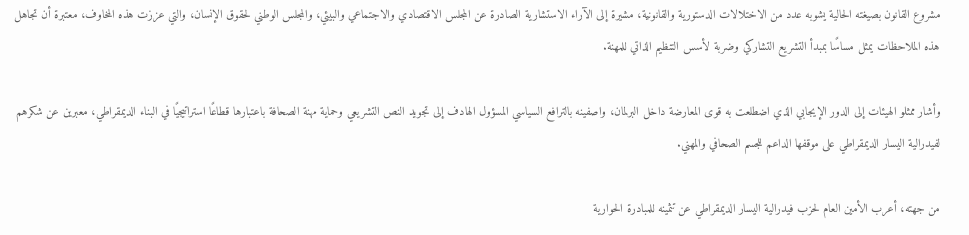مشروع القانون بصيغته الحالية يشوبه عدد من الاختلالات الدستورية والقانونية، مشيرة إلى الآراء الاستشارية الصادرة عن المجلس الاقتصادي والاجتماعي والبيئي، والمجلس الوطني لحقوق الإنسان، والتي عززت هذه المخاوف، معتبرة أن تجاهل هذه الملاحظات يمثل مساسًا بمبدأ التشريع التشاركي وضربة لأسس التنظيم الذاتي للمهنة.

وأشار ممثلو الهيئات إلى الدور الإيجابي الذي اضطلعت به قوى المعارضة داخل البرلمان، واصفينه بالترافع السياسي المسؤول الهادف إلى تجويد النص التشريعي وحماية مهنة الصحافة باعتبارها قطاعًا استراتيجيًا في البناء الديمقراطي، معبرين عن شكرهم لفيدرالية اليسار الديمقراطي على موقفها الداعم للجسم الصحافي والمهني.

من جهته، أعرب الأمين العام لحزب فيدرالية اليسار الديمقراطي عن تثمينه للمبادرة الحوارية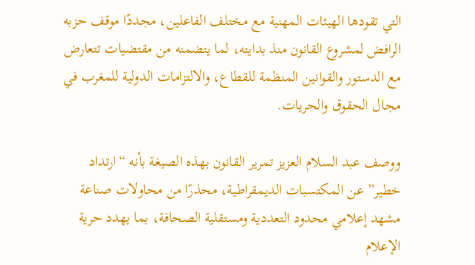التي تقودها الهيئات المهنية مع مختلف الفاعلين، مجددًا موقف حزبه الرافض لمشروع القانون منذ بدايته، لما يتضمنه من مقتضيات تتعارض مع الدستور والقوانين المنظمة للقطاع، والالتزامات الدولية للمغرب في مجال الحقوق والحريات.

ووصف عبد السلام العزيز تمرير القانون بهذه الصيغة بأنه “ارتداد خطير” عن المكتسبات الديمقراطية، محذرًا من محاولات صناعة مشهد إعلامي محدود التعددية ومستقلية الصحافة، بما يهدد حرية الإعلام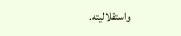واستقلاليته.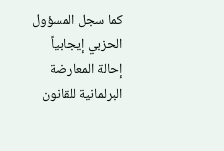كما سجل المسؤول الحزبي إيجابياً إحالة المعارضة البرلمانية للقانون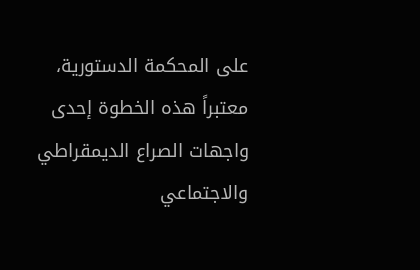على المحكمة الدستورية، معتبراً هذه الخطوة إحدى واجهات الصراع الديمقراطي والاجتماعي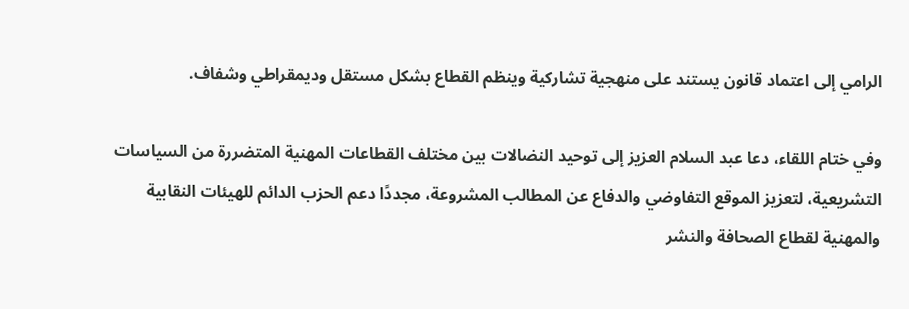الرامي إلى اعتماد قانون يستند على منهجية تشاركية وينظم القطاع بشكل مستقل وديمقراطي وشفاف.

وفي ختام اللقاء، دعا عبد السلام العزيز إلى توحيد النضالات بين مختلف القطاعات المهنية المتضررة من السياسات التشريعية، لتعزيز الموقع التفاوضي والدفاع عن المطالب المشروعة، مجددًا دعم الحزب الدائم للهيئات النقابية والمهنية لقطاع الصحافة والنشر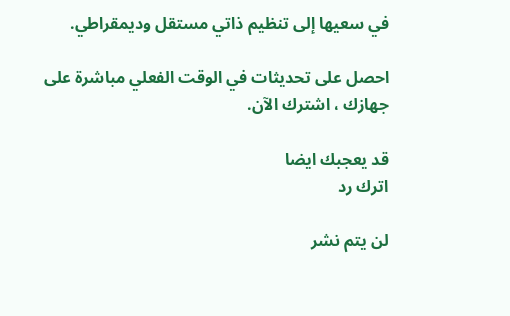في سعيها إلى تنظيم ذاتي مستقل وديمقراطي.

احصل على تحديثات في الوقت الفعلي مباشرة على جهازك ، اشترك الآن.

قد يعجبك ايضا
اترك رد

لن يتم نشر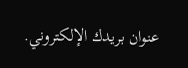عنوان بريدك الإلكتروني.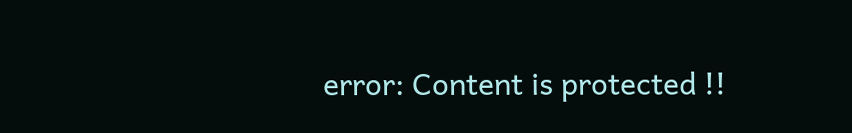error: Content is protected !!